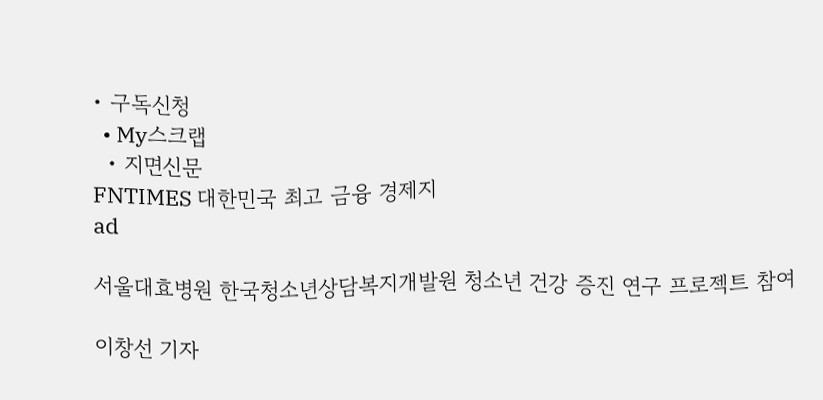• 구독신청
  • My스크랩
  • 지면신문
FNTIMES 대한민국 최고 금융 경제지
ad

서울대효병원 한국청소년상담복지개발원 청소년 건강 증진 연구 프로젝트 참여

이창선 기자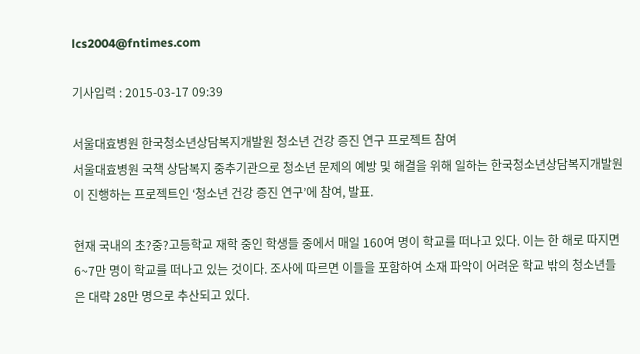lcs2004@fntimes.com

기사입력 : 2015-03-17 09:39

서울대효병원 한국청소년상담복지개발원 청소년 건강 증진 연구 프로젝트 참여
서울대효병원 국책 상담복지 중추기관으로 청소년 문제의 예방 및 해결을 위해 일하는 한국청소년상담복지개발원이 진행하는 프로젝트인 ‘청소년 건강 증진 연구’에 참여, 발표.

현재 국내의 초?중?고등학교 재학 중인 학생들 중에서 매일 160여 명이 학교를 떠나고 있다. 이는 한 해로 따지면 6~7만 명이 학교를 떠나고 있는 것이다. 조사에 따르면 이들을 포함하여 소재 파악이 어려운 학교 밖의 청소년들은 대략 28만 명으로 추산되고 있다.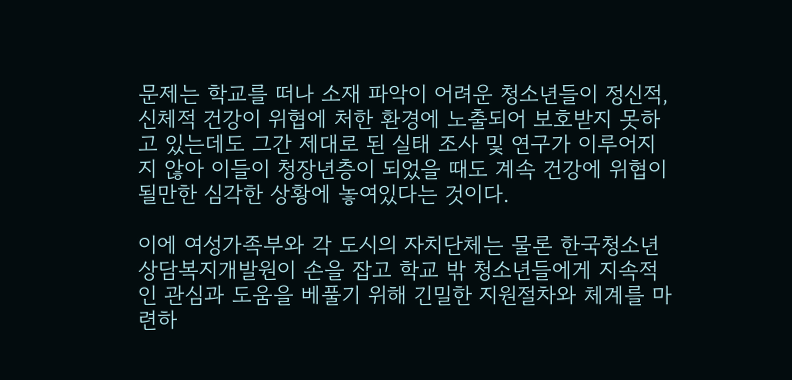문제는 학교를 떠나 소재 파악이 어려운 청소년들이 정신적, 신체적 건강이 위협에 처한 환경에 노출되어 보호받지 못하고 있는데도 그간 제대로 된 실태 조사 및 연구가 이루어지지 않아 이들이 청장년층이 되었을 때도 계속 건강에 위협이 될만한 심각한 상황에 놓여있다는 것이다.

이에 여성가족부와 각 도시의 자치단체는 물론 한국청소년상담복지개발원이 손을 잡고 학교 밖 청소년들에게 지속적인 관심과 도움을 베풀기 위해 긴밀한 지원절차와 체계를 마련하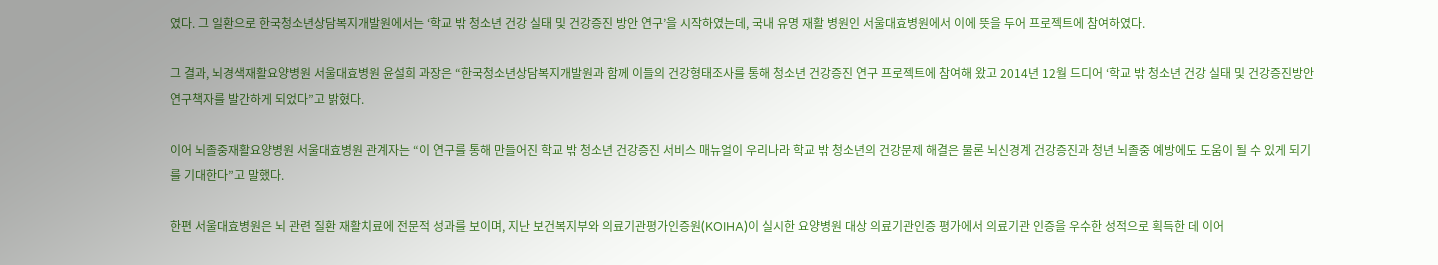였다. 그 일환으로 한국청소년상담복지개발원에서는 ‘학교 밖 청소년 건강 실태 및 건강증진 방안 연구’을 시작하였는데, 국내 유명 재활 병원인 서울대효병원에서 이에 뜻을 두어 프로젝트에 참여하였다.

그 결과, 뇌경색재활요양병원 서울대효병원 윤설희 과장은 “한국청소년상담복지개발원과 함께 이들의 건강형태조사를 통해 청소년 건강증진 연구 프로젝트에 참여해 왔고 2014년 12월 드디어 ‘학교 밖 청소년 건강 실태 및 건강증진방안 연구책자를 발간하게 되었다”고 밝혔다.

이어 뇌졸중재활요양병원 서울대효병원 관계자는 “이 연구를 통해 만들어진 학교 밖 청소년 건강증진 서비스 매뉴얼이 우리나라 학교 밖 청소년의 건강문제 해결은 물론 뇌신경계 건강증진과 청년 뇌졸중 예방에도 도움이 될 수 있게 되기를 기대한다”고 말했다.

한편 서울대효병원은 뇌 관련 질환 재활치료에 전문적 성과를 보이며, 지난 보건복지부와 의료기관평가인증원(KOIHA)이 실시한 요양병원 대상 의료기관인증 평가에서 의료기관 인증을 우수한 성적으로 획득한 데 이어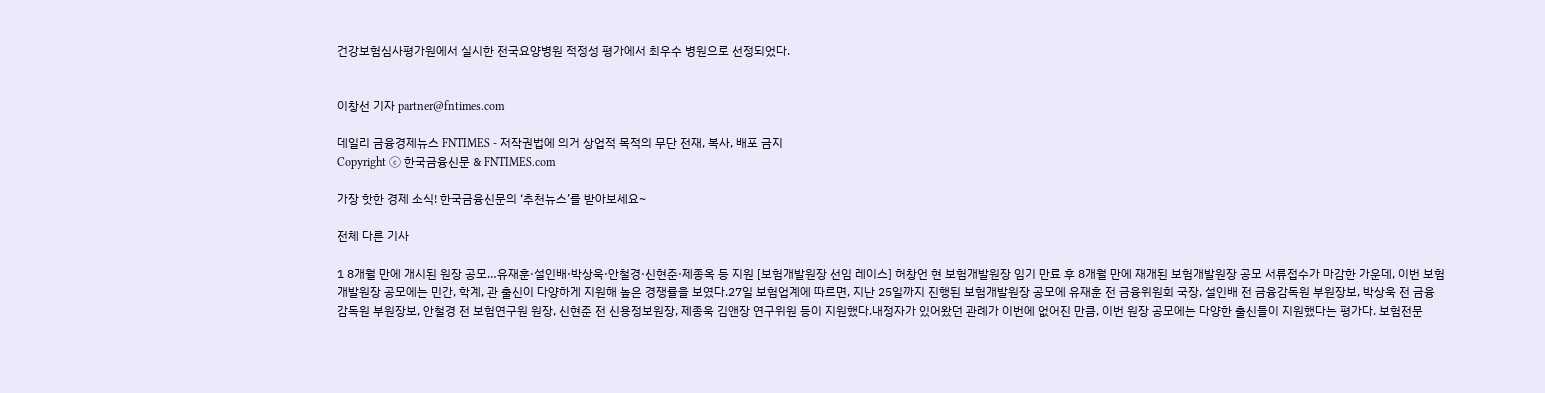건강보험심사평가원에서 실시한 전국요양병원 적정성 평가에서 최우수 병원으로 선정되었다.


이창선 기자 partner@fntimes.com

데일리 금융경제뉴스 FNTIMES - 저작권법에 의거 상업적 목적의 무단 전재, 복사, 배포 금지
Copyright ⓒ 한국금융신문 & FNTIMES.com

가장 핫한 경제 소식! 한국금융신문의 ‘추천뉴스’를 받아보세요~

전체 다른 기사

1 8개월 만에 개시된 원장 공모…유재훈·설인배·박상욱·안철경·신현준·제종옥 등 지원 [보험개발원장 선임 레이스] 허창언 현 보험개발원장 임기 만료 후 8개월 만에 재개된 보험개발원장 공모 서류접수가 마감한 가운데, 이번 보험개발원장 공모에는 민간, 학계, 관 출신이 다양하게 지원해 높은 경쟁률을 보였다.27일 보험업계에 따르면, 지난 25일까지 진행된 보험개발원장 공모에 유재훈 전 금융위원회 국장, 설인배 전 금융감독원 부원장보, 박상욱 전 금융감독원 부원장보, 안철경 전 보험연구원 원장, 신현준 전 신용정보원장, 제종욱 김앤장 연구위원 등이 지원했다.내정자가 있어왔던 관례가 이번에 없어진 만큼, 이번 원장 공모에는 다양한 출신들이 지원했다는 평가다. 보험전문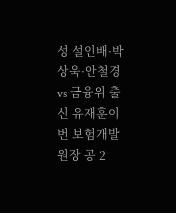성 설인배·박상욱·안철경 vs 금융위 출신 유재훈이번 보험개발원장 공 2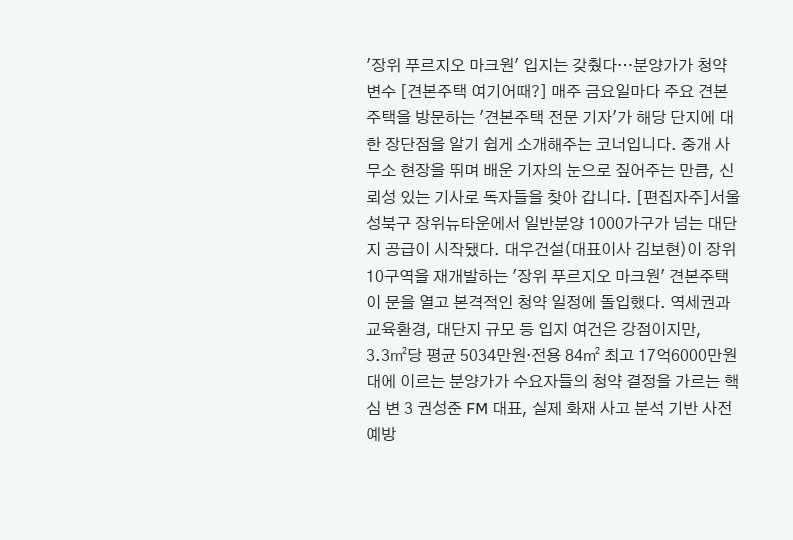'장위 푸르지오 마크원' 입지는 갖췄다…분양가가 청약 변수 [견본주택 여기어때?] 매주 금요일마다 주요 견본주택을 방문하는 '견본주택 전문 기자'가 해당 단지에 대한 장단점을 알기 쉽게 소개해주는 코너입니다. 중개 사무소 현장을 뛰며 배운 기자의 눈으로 짚어주는 만큼, 신뢰성 있는 기사로 독자들을 찾아 갑니다. [편집자주]서울 성북구 장위뉴타운에서 일반분양 1000가구가 넘는 대단지 공급이 시작됐다. 대우건설(대표이사 김보현)이 장위10구역을 재개발하는 '장위 푸르지오 마크원' 견본주택이 문을 열고 본격적인 청약 일정에 돌입했다. 역세권과 교육환경, 대단지 규모 등 입지 여건은 강점이지만, 3.3㎡당 평균 5034만원·전용 84㎡ 최고 17억6000만원대에 이르는 분양가가 수요자들의 청약 결정을 가르는 핵심 변 3 권성준 FM 대표, 실제 화재 사고 분석 기반 사전 예방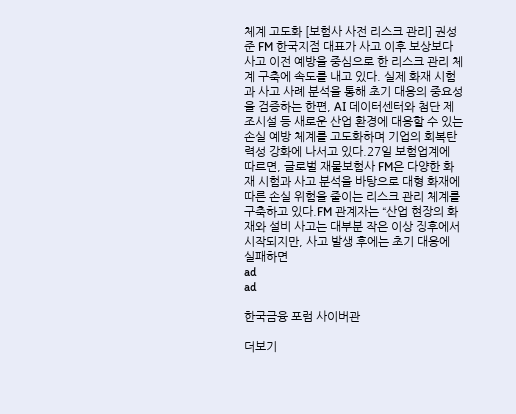체계 고도화 [보험사 사전 리스크 관리] 권성준 FM 한국지점 대표가 사고 이후 보상보다 사고 이전 예방을 중심으로 한 리스크 관리 체계 구축에 속도를 내고 있다. 실제 화재 시험과 사고 사례 분석을 통해 초기 대응의 중요성을 검증하는 한편, AI 데이터센터와 첨단 제조시설 등 새로운 산업 환경에 대응할 수 있는 손실 예방 체계를 고도화하며 기업의 회복탄력성 강화에 나서고 있다.27일 보험업계에 따르면, 글로벌 재물보험사 FM은 다양한 화재 시험과 사고 분석을 바탕으로 대형 화재에 따른 손실 위험을 줄이는 리스크 관리 체계를 구축하고 있다.FM 관계자는 “산업 현장의 화재와 설비 사고는 대부분 작은 이상 징후에서 시작되지만, 사고 발생 후에는 초기 대응에 실패하면
ad
ad

한국금융 포럼 사이버관

더보기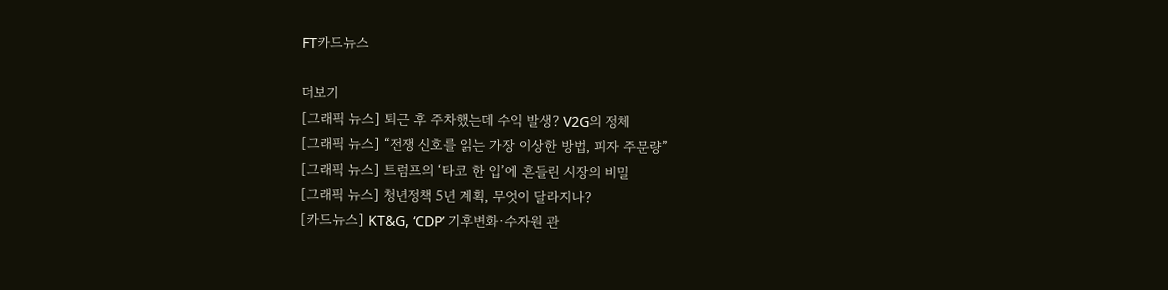FT카드뉴스

더보기
[그래픽 뉴스] 퇴근 후 주차했는데 수익 발생? V2G의 정체
[그래픽 뉴스] “전쟁 신호를 읽는 가장 이상한 방법, 피자 주문량”
[그래픽 뉴스] 트럼프의 ‘타코 한 입’에 흔들린 시장의 비밀
[그래픽 뉴스] 청년정책 5년 계획, 무엇이 달라지나?
[카드뉴스] KT&G, ‘CDP’ 기후변화·수자원 관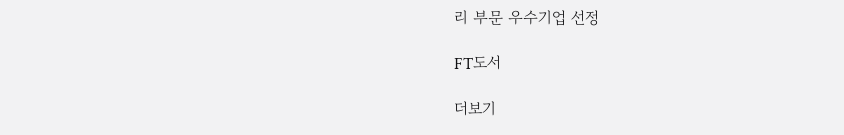리 부문 우수기업 선정

FT도서

더보기